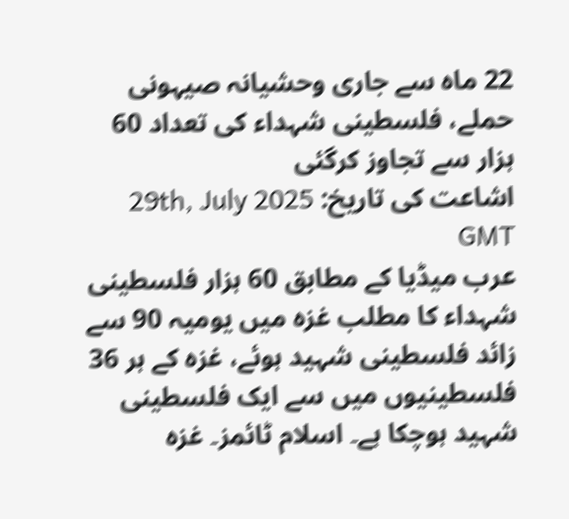22 ماہ سے جاری وحشیانہ صیہونی حملے، فلسطینی شہداء کی تعداد 60 ہزار سے تجاوز کرگئی
اشاعت کی تاریخ: 29th, July 2025 GMT
عرب میڈیا کے مطابق 60 ہزار فلسطینی شہداء کا مطلب غزہ میں یومیہ 90 سے زائد فلسطینی شہید ہوئے، غزہ کے ہر 36 فلسطینیوں میں سے ایک فلسطینی شہید ہوچکا ہے۔ اسلام ٹائمز۔ غزہ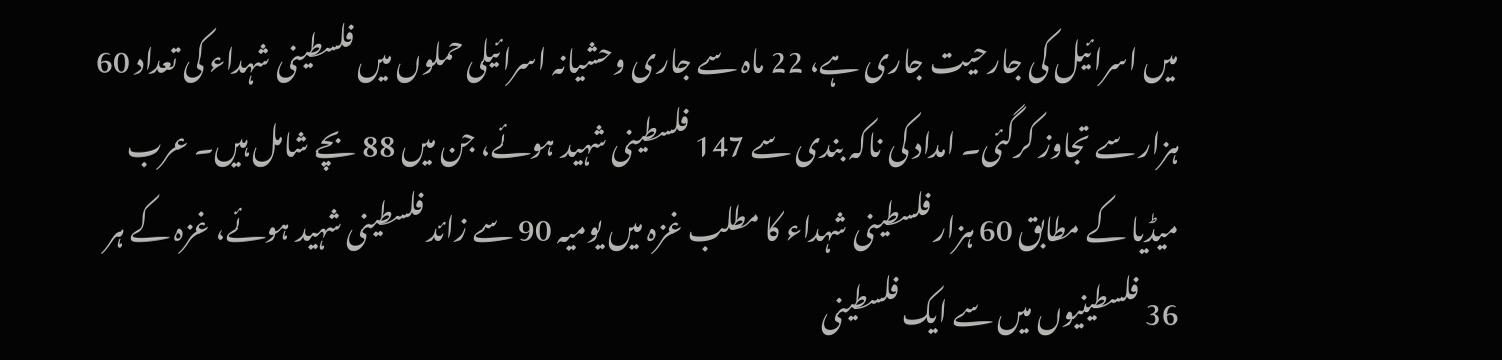میں اسرائیل کی جارحیت جاری ہے، 22 ماہ سے جاری وحشیانہ اسرائیلی حملوں میں فلسطینی شہداء کی تعداد 60 ہزار سے تجاوز کرگئی۔ امداد کی ناکہ بندی سے 147 فلسطینی شہید ہوئے، جن میں 88 بچے شامل ہیں۔ عرب میڈیا کے مطابق 60 ہزار فلسطینی شہداء کا مطلب غزہ میں یومیہ 90 سے زائد فلسطینی شہید ہوئے، غزہ کے ہر 36 فلسطینیوں میں سے ایک فلسطینی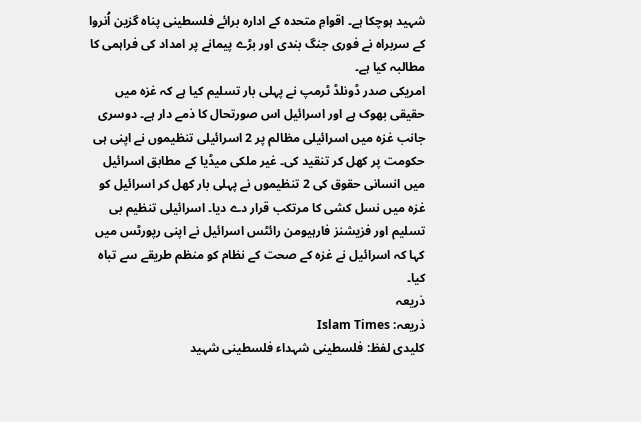شہید ہوچکا ہے۔ اقوامِ متحدہ کے ادارہ برائے فلسطینی پناہ گزین اُنروا کے سربراہ نے فوری جنگ بندی اور بڑے پیمانے پر امداد کی فراہمی کا مطالبہ کیا ہے۔
امریکی صدر ڈونلڈ ٹرمپ نے پہلی بار تسلیم کیا ہے کہ غزہ میں حقیقی بھوک ہے اور اسرائیل اس صورتحال کا ذمے دار ہے۔ دوسری جانب غزہ میں اسرائیلی مظالم پر 2 اسرائیلی تنظیموں نے اپنی ہی حکومت پر کھل کر تنقید کی۔ غیر ملکی میڈیا کے مطابق اسرائیل میں انسانی حقوق کی 2 تنظیموں نے پہلی بار کھل کر اسرائیل کو غزہ میں نسل کشی کا مرتکب قرار دے دیا۔ اسرائیلی تنظیم بی تسلیم اور فزیشنز فارہیومن رائٹس اسرائیل نے اپنی رپورٹس میں کہا کہ اسرائیل نے غزہ کے صحت کے نظام کو منظم طریقے سے تباہ کیا۔
ذریعہ
ذریعہ: Islam Times
کلیدی لفظ: فلسطینی شہداء فلسطینی شہید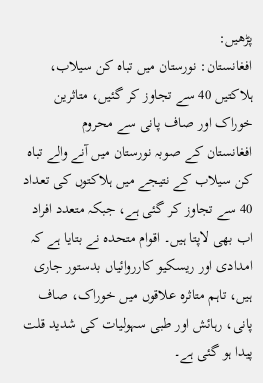پڑھیں:
افغانستان: نورستان میں تباہ کن سیلاب، ہلاکتیں 40 سے تجاوز کر گئیں، متاثرین خوراک اور صاف پانی سے محروم
افغانستان کے صوبہ نورستان میں آنے والے تباہ کن سیلاب کے نتیجے میں ہلاکتوں کی تعداد 40 سے تجاوز کر گئی ہے، جبکہ متعدد افراد اب بھی لاپتا ہیں۔ اقوام متحدہ نے بتایا ہے کہ امدادی اور ریسکیو کارروائیاں بدستور جاری ہیں، تاہم متاثرہ علاقوں میں خوراک، صاف پانی، رہائش اور طبی سہولیات کی شدید قلت پیدا ہو گئی ہے۔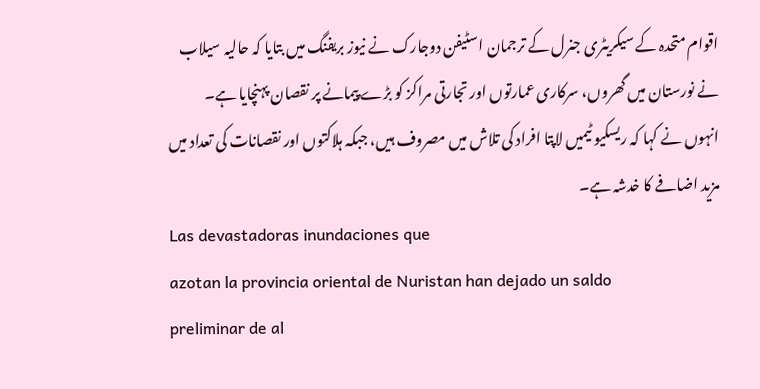اقوام متحدہ کے سیکریٹری جنرل کے ترجمان اسٹیفن دوجارک نے نیوز بریفنگ میں بتایا کہ حالیہ سیلاب نے نورستان میں گھروں، سرکاری عمارتوں اور تجارتی مراکز کو بڑے پیمانے پر نقصان پہنچایا ہے۔ انہوں نے کہا کہ ریسکیو ٹیمیں لاپتا افراد کی تلاش میں مصروف ہیں، جبکہ ہلاکتوں اور نقصانات کی تعداد میں مزید اضافے کا خدشہ ہے۔
Las devastadoras inundaciones que
azotan la provincia oriental de Nuristan han dejado un saldo
preliminar de al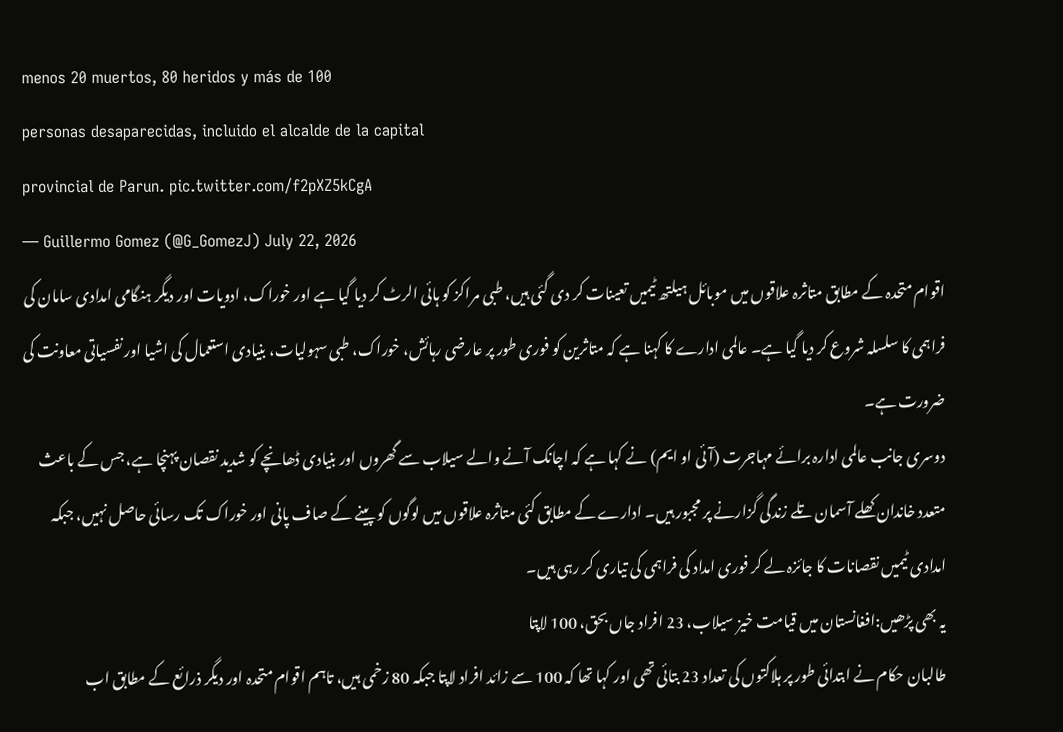menos 20 muertos, 80 heridos y más de 100
personas desaparecidas, incluido el alcalde de la capital
provincial de Parun. pic.twitter.com/f2pXZ5kCgA
— Guillermo Gomez (@G_GomezJ) July 22, 2026
اقوام متحدہ کے مطابق متاثرہ علاقوں میں موبائل ہیلتھ ٹیمیں تعینات کر دی گئی ہیں، طبی مراکز کو ہائی الرٹ کر دیا گیا ہے اور خوراک، ادویات اور دیگر ہنگامی امدادی سامان کی فراہمی کا سلسلہ شروع کر دیا گیا ہے۔ عالمی ادارے کا کہنا ہے کہ متاثرین کو فوری طور پر عارضی رہائش، خوراک، طبی سہولیات، بنیادی استعمال کی اشیا اور نفسیاتی معاونت کی ضرورت ہے۔
دوسری جانب عالمی ادارہ برائے مہاجرت (آئی او ایم) نے کہا ہے کہ اچانک آنے والے سیلاب سے گھروں اور بنیادی ڈھانچے کو شدید نقصان پہنچا ہے، جس کے باعث متعدد خاندان کھلے آسمان تلے زندگی گزارنے پر مجبور ہیں۔ ادارے کے مطابق کئی متاثرہ علاقوں میں لوگوں کو پینے کے صاف پانی اور خوراک تک رسائی حاصل نہیں، جبکہ امدادی ٹیمیں نقصانات کا جائزہ لے کر فوری امداد کی فراہمی کی تیاری کر رہی ہیں۔
یہ بھی پڑھیں:افغانستان میں قیامت خیز سیلاب، 23 افراد جاں بحق، 100 لاپتا
طالبان حکام نے ابتدائی طور پر ہلاکتوں کی تعداد 23 بتائی تھی اور کہا تھا کہ 100 سے زائد افراد لاپتا جبکہ 80 زخمی ہیں، تاہم اقوام متحدہ اور دیگر ذرائع کے مطابق اب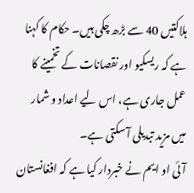ہلاکتیں 40 سے بڑھ چکی ہیں۔ حکام کا کہنا ہے کہ ریسکیو اور نقصانات کے تخمینے کا عمل جاری ہے، اس لیے اعداد و شمار میں مزید تبدیلی آ سکتی ہے۔
آئی او ایم نے خبردار کیا ہے کہ افغانستان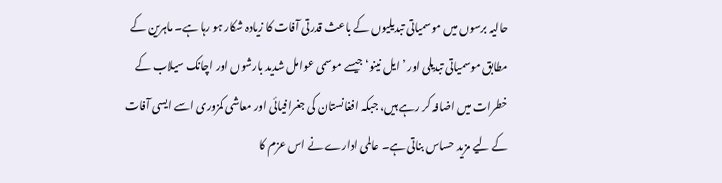حالیہ برسوں میں موسمیاتی تبدیلیوں کے باعث قدرتی آفات کا زیادہ شکار ہو رہا ہے۔ ماہرین کے مطابق موسمیاتی تبدیلی اور ’ایل نینو‘ جیسے موسمی عوامل شدید بارشوں اور اچانک سیلاب کے خطرات میں اضافہ کر رہے ہیں، جبکہ افغانستان کی جغرافیائی اور معاشی کمزوری اسے ایسی آفات کے لیے مزید حساس بناتی ہے۔ عالمی ادارے نے اس عزم کا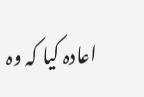اعادہ کیا کہ وہ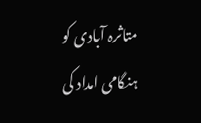متاثرہ آبادی کو ہنگامی امداد کی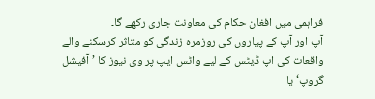فراہمی میں افغان حکام کی معاونت جاری رکھے گا۔
آپ اور آپ کے پیاروں کی روزمرہ زندگی کو متاثر کرسکنے والے واقعات کی اپ ڈیٹس کے لیے واٹس ایپ پر وی نیوز کا ’آفیشل گروپ‘ یا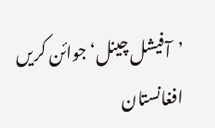’آفیشل چینل‘ جوائن کریں
افغانستان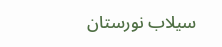سیلاب نورستان